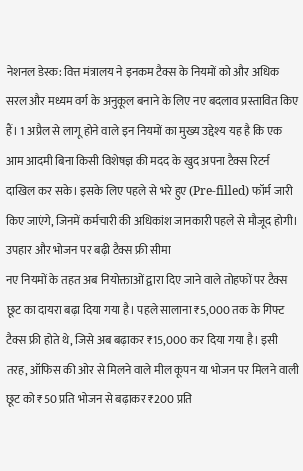नेशनल डेस्क: वित्त मंत्रालय ने इनकम टैक्स के नियमों को और अधिक सरल और मध्यम वर्ग के अनुकूल बनाने के लिए नए बदलाव प्रस्तावित किए हैं। 1 अप्रैल से लागू होने वाले इन नियमों का मुख्य उद्देश्य यह है कि एक आम आदमी बिना किसी विशेषज्ञ की मदद के खुद अपना टैक्स रिटर्न दाखिल कर सके। इसके लिए पहले से भरे हुए (Pre-filled) फॉर्म जारी किए जाएंगे, जिनमें कर्मचारी की अधिकांश जानकारी पहले से मौजूद होगी।
उपहार और भोजन पर बढ़ी टैक्स फ्री सीमा
नए नियमों के तहत अब नियोक्ताओं द्वारा दिए जाने वाले तोहफों पर टैक्स छूट का दायरा बढ़ा दिया गया है। पहले सालाना ₹5,000 तक के गिफ्ट टैक्स फ्री होते थे, जिसे अब बढ़ाकर ₹15,000 कर दिया गया है। इसी तरह, ऑफिस की ओर से मिलने वाले मील कूपन या भोजन पर मिलने वाली छूट को ₹50 प्रति भोजन से बढ़ाकर ₹200 प्रति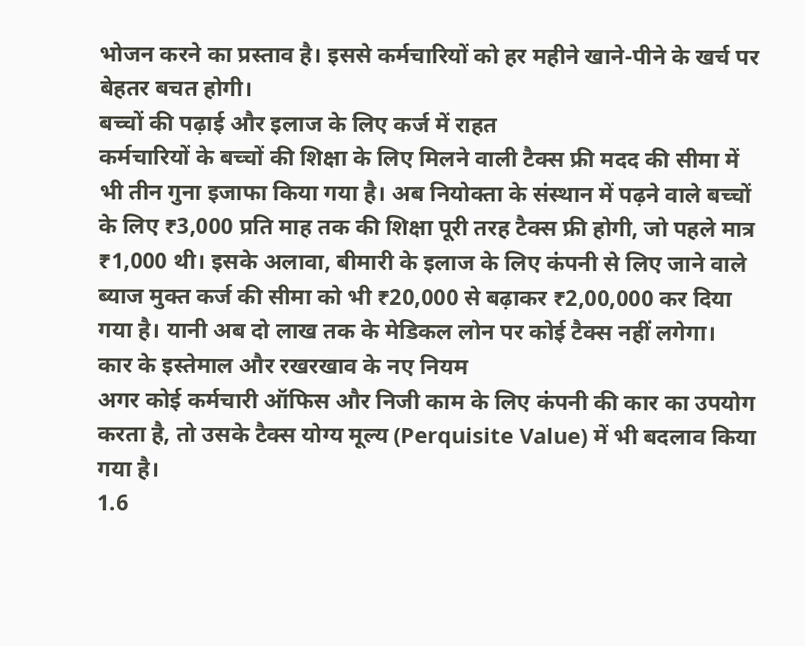भोजन करने का प्रस्ताव है। इससे कर्मचारियों को हर महीने खाने-पीने के खर्च पर बेहतर बचत होगी।
बच्चों की पढ़ाई और इलाज के लिए कर्ज में राहत
कर्मचारियों के बच्चों की शिक्षा के लिए मिलने वाली टैक्स फ्री मदद की सीमा में भी तीन गुना इजाफा किया गया है। अब नियोक्ता के संस्थान में पढ़ने वाले बच्चों के लिए ₹3,000 प्रति माह तक की शिक्षा पूरी तरह टैक्स फ्री होगी, जो पहले मात्र ₹1,000 थी। इसके अलावा, बीमारी के इलाज के लिए कंपनी से लिए जाने वाले ब्याज मुक्त कर्ज की सीमा को भी ₹20,000 से बढ़ाकर ₹2,00,000 कर दिया गया है। यानी अब दो लाख तक के मेडिकल लोन पर कोई टैक्स नहीं लगेगा।
कार के इस्तेमाल और रखरखाव के नए नियम
अगर कोई कर्मचारी ऑफिस और निजी काम के लिए कंपनी की कार का उपयोग करता है, तो उसके टैक्स योग्य मूल्य (Perquisite Value) में भी बदलाव किया गया है।
1.6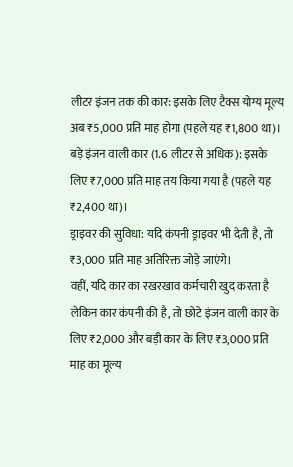लीटर इंजन तक की कार: इसके लिए टैक्स योग्य मूल्य अब ₹5,000 प्रति माह होगा (पहले यह ₹1,800 था)।
बड़े इंजन वाली कार (1.6 लीटर से अधिक): इसके लिए ₹7,000 प्रति माह तय किया गया है (पहले यह ₹2,400 था)।
ड्राइवर की सुविधा: यदि कंपनी ड्राइवर भी देती है, तो ₹3,000 प्रति माह अतिरिक्त जोड़े जाएंगे।
वहीं, यदि कार का रखरखाव कर्मचारी खुद करता है लेकिन कार कंपनी की है, तो छोटे इंजन वाली कार के लिए ₹2,000 और बड़ी कार के लिए ₹3,000 प्रति माह का मूल्य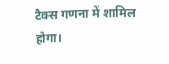टैक्स गणना में शामिल होगा।